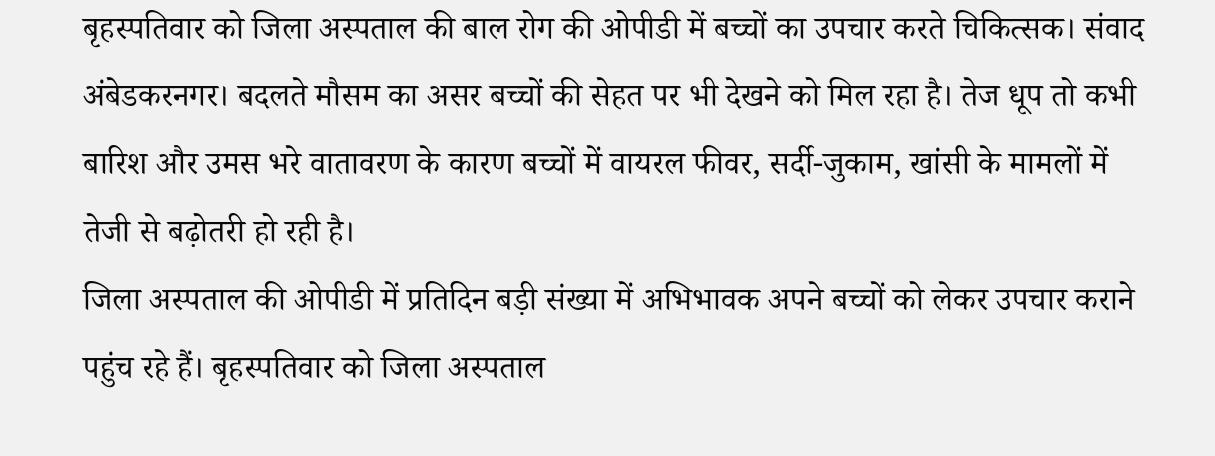बृहस्पतिवार को जिला अस्पताल की बाल रोग की ओपीडी में बच्चों का उपचार करते चिकित्सक। संवाद
अंबेडकरनगर। बदलते मौसम का असर बच्चों की सेहत पर भी देखने को मिल रहा है। तेज धूप तो कभी बारिश और उमस भरे वातावरण के कारण बच्चों में वायरल फीवर, सर्दी-जुकाम, खांसी के मामलों में तेजी से बढ़ोतरी हो रही है।
जिला अस्पताल की ओपीडी में प्रतिदिन बड़ी संख्या में अभिभावक अपने बच्चों को लेकर उपचार कराने पहुंच रहे हैं। बृहस्पतिवार को जिला अस्पताल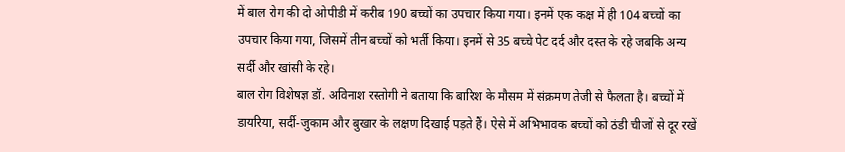में बाल रोग की दो ओपीडी में करीब 190 बच्चों का उपचार किया गया। इनमें एक कक्ष में ही 104 बच्चों का उपचार किया गया, जिसमें तीन बच्चों को भर्ती किया। इनमें से 35 बच्चे पेट दर्द और दस्त के रहे जबकि अन्य सर्दी और खांसी के रहे।
बाल रोग विशेषज्ञ डॉ. अविनाश रस्तोगी ने बताया कि बारिश के मौसम में संक्रमण तेजी से फैलता है। बच्चों में डायरिया, सर्दी-जुकाम और बुखार के लक्षण दिखाई पड़ते हैं। ऐसे में अभिभावक बच्चों को ठंडी चीजों से दूर रखें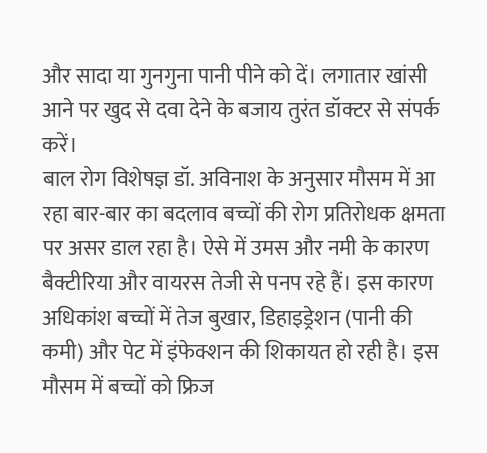और सादा या गुनगुना पानी पीने को दें। लगातार खांसी आने पर खुद से दवा देने के बजाय तुरंत डॉक्टर से संपर्क करें।
बाल रोग विशेषज्ञ डॉ. अविनाश के अनुसार मौसम में आ रहा बार-बार का बदलाव बच्चों की रोग प्रतिरोधक क्षमता पर असर डाल रहा है। ऐसे में उमस और नमी के कारण बैक्टीरिया और वायरस तेजी से पनप रहे हैं। इस कारण अधिकांश बच्चों में तेज बुखार, डिहाइड्रेशन (पानी की कमी) और पेट में इंफेक्शन की शिकायत हो रही है। इस मौसम में बच्चों को फ्रिज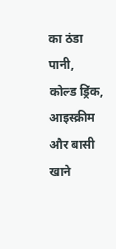का ठंडा पानी, कोल्ड ड्रिंक, आइस्क्रीम और बासी खाने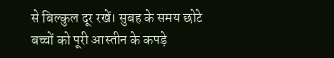से बिल्कुल दूर रखें। सुबह के समय छोटे बच्चों को पूरी आस्तीन के कपड़े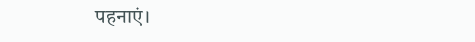पहनाएं।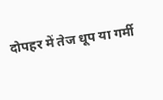दोपहर में तेज धूप या गर्मी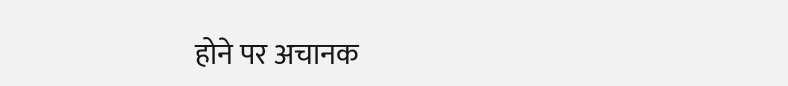होने पर अचानक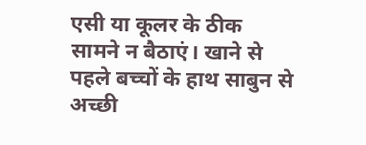एसी या कूलर के ठीक सामने न बैठाएं। खाने से पहले बच्चों के हाथ साबुन से अच्छी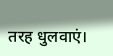तरह धुलवाएं।